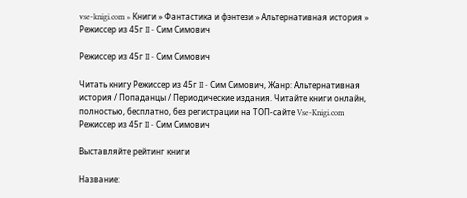vse-knigi.com » Книги » Фантастика и фэнтези » Альтернативная история » Режиссер из 45г II - Сим Симович

Режиссер из 45г II - Сим Симович

Читать книгу Режиссер из 45г II - Сим Симович, Жанр: Альтернативная история / Попаданцы / Периодические издания. Читайте книги онлайн, полностью, бесплатно, без регистрации на ТОП-сайте Vse-Knigi.com
Режиссер из 45г II - Сим Симович

Выставляйте рейтинг книги

Название: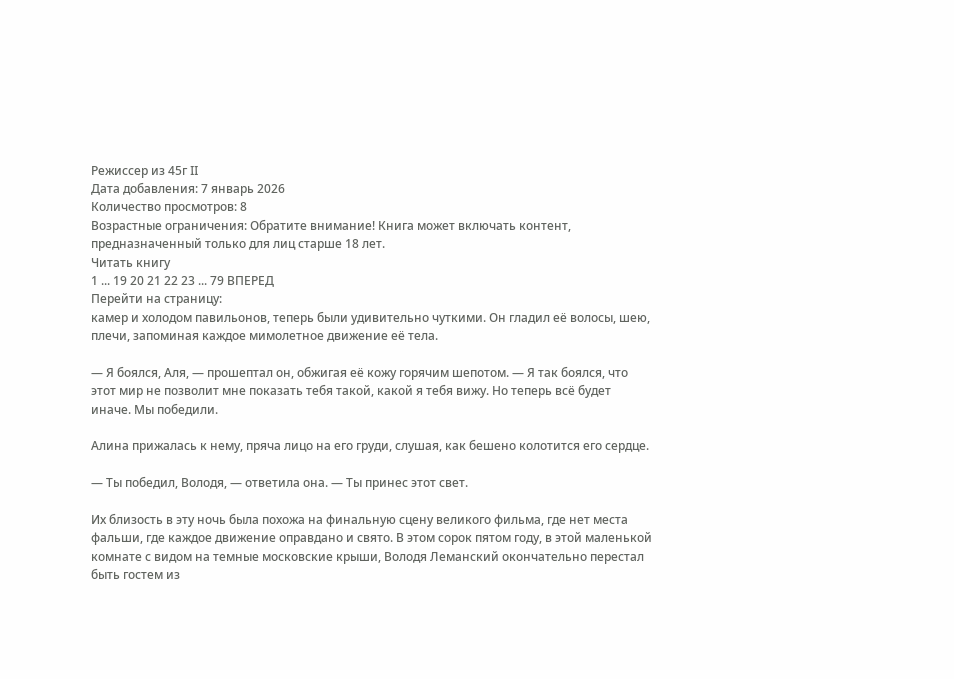Режиссер из 45г II
Дата добавления: 7 январь 2026
Количество просмотров: 8
Возрастные ограничения: Обратите внимание! Книга может включать контент, предназначенный только для лиц старше 18 лет.
Читать книгу
1 ... 19 20 21 22 23 ... 79 ВПЕРЕД
Перейти на страницу:
камер и холодом павильонов, теперь были удивительно чуткими. Он гладил её волосы, шею, плечи, запоминая каждое мимолетное движение её тела.

— Я боялся, Аля, — прошептал он, обжигая её кожу горячим шепотом. — Я так боялся, что этот мир не позволит мне показать тебя такой, какой я тебя вижу. Но теперь всё будет иначе. Мы победили.

Алина прижалась к нему, пряча лицо на его груди, слушая, как бешено колотится его сердце.

— Ты победил, Володя, — ответила она. — Ты принес этот свет.

Их близость в эту ночь была похожа на финальную сцену великого фильма, где нет места фальши, где каждое движение оправдано и свято. В этом сорок пятом году, в этой маленькой комнате с видом на темные московские крыши, Володя Леманский окончательно перестал быть гостем из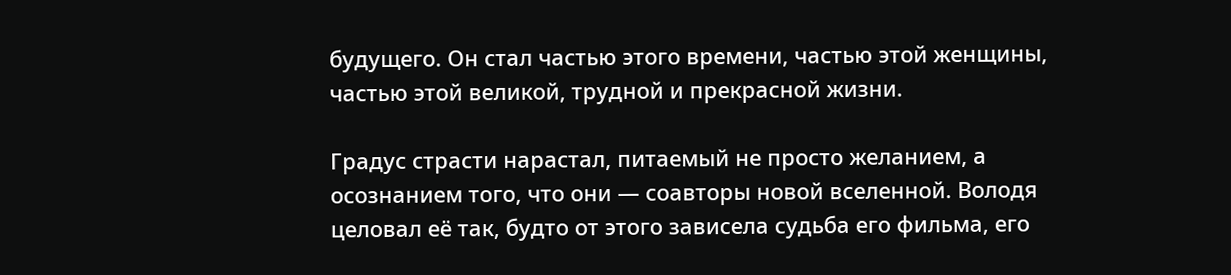будущего. Он стал частью этого времени, частью этой женщины, частью этой великой, трудной и прекрасной жизни.

Градус страсти нарастал, питаемый не просто желанием, а осознанием того, что они — соавторы новой вселенной. Володя целовал её так, будто от этого зависела судьба его фильма, его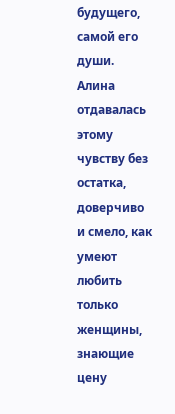будущего, самой его души. Алина отдавалась этому чувству без остатка, доверчиво и смело, как умеют любить только женщины, знающие цену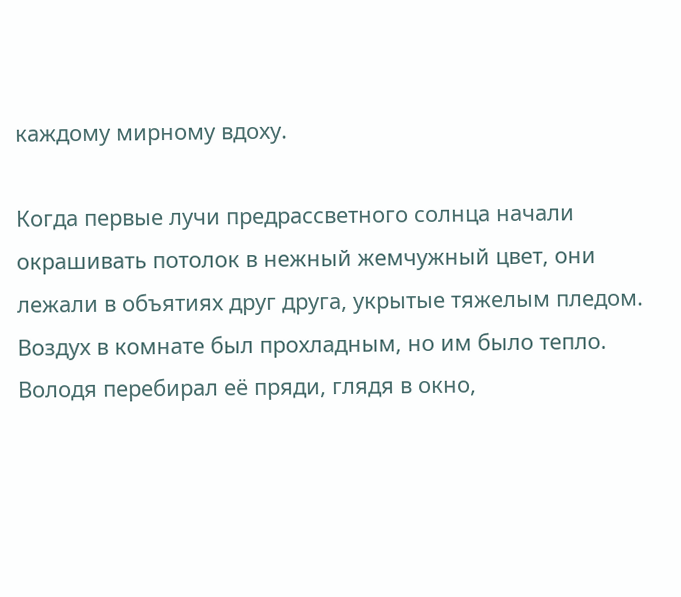каждому мирному вдоху.

Когда первые лучи предрассветного солнца начали окрашивать потолок в нежный жемчужный цвет, они лежали в объятиях друг друга, укрытые тяжелым пледом. Воздух в комнате был прохладным, но им было тепло. Володя перебирал её пряди, глядя в окно,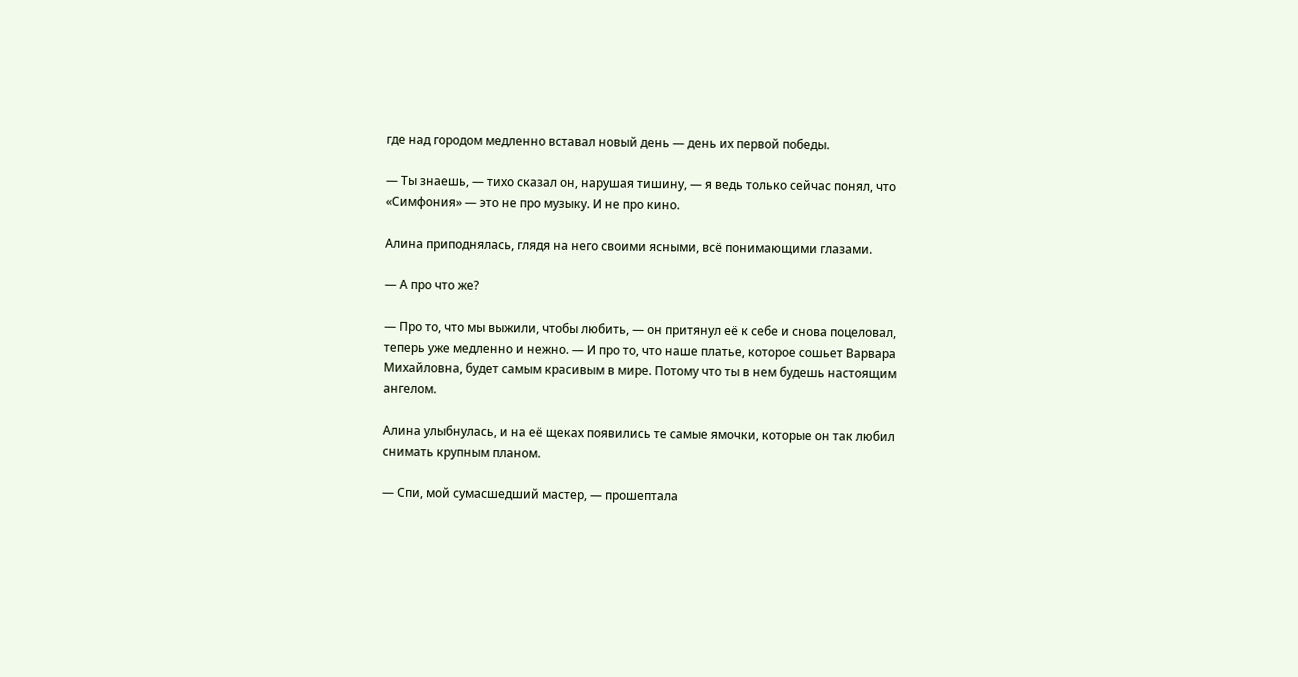где над городом медленно вставал новый день — день их первой победы.

— Ты знаешь, — тихо сказал он, нарушая тишину, — я ведь только сейчас понял, что «Симфония» — это не про музыку. И не про кино.

Алина приподнялась, глядя на него своими ясными, всё понимающими глазами.

— А про что же?

— Про то, что мы выжили, чтобы любить, — он притянул её к себе и снова поцеловал, теперь уже медленно и нежно. — И про то, что наше платье, которое сошьет Варвара Михайловна, будет самым красивым в мире. Потому что ты в нем будешь настоящим ангелом.

Алина улыбнулась, и на её щеках появились те самые ямочки, которые он так любил снимать крупным планом.

— Спи, мой сумасшедший мастер, — прошептала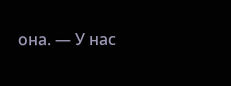она. — У нас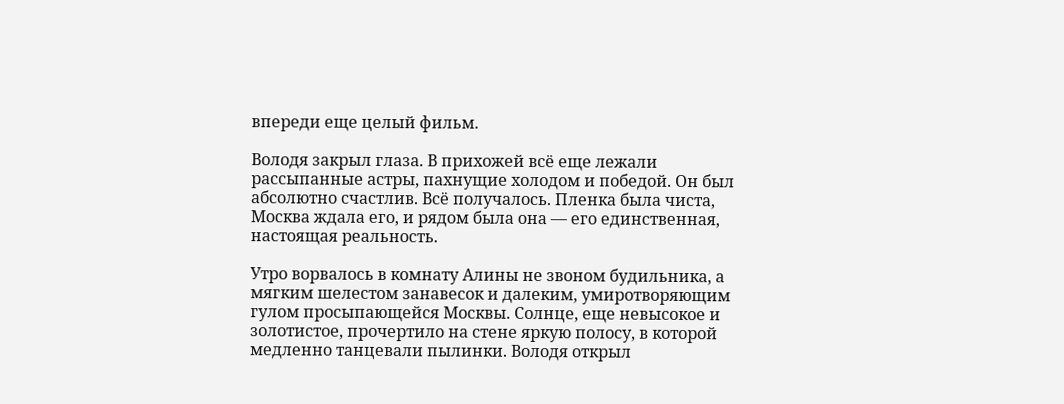впереди еще целый фильм.

Володя закрыл глаза. В прихожей всё еще лежали рассыпанные астры, пахнущие холодом и победой. Он был абсолютно счастлив. Всё получалось. Пленка была чиста, Москва ждала его, и рядом была она — его единственная, настоящая реальность.

Утро ворвалось в комнату Алины не звоном будильника, а мягким шелестом занавесок и далеким, умиротворяющим гулом просыпающейся Москвы. Солнце, еще невысокое и золотистое, прочертило на стене яркую полосу, в которой медленно танцевали пылинки. Володя открыл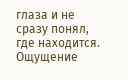глаза и не сразу понял, где находится. Ощущение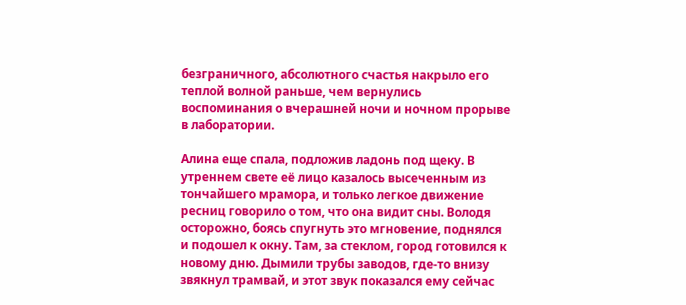безграничного, абсолютного счастья накрыло его теплой волной раньше, чем вернулись воспоминания о вчерашней ночи и ночном прорыве в лаборатории.

Алина еще спала, подложив ладонь под щеку. В утреннем свете её лицо казалось высеченным из тончайшего мрамора, и только легкое движение ресниц говорило о том, что она видит сны. Володя осторожно, боясь спугнуть это мгновение, поднялся и подошел к окну. Там, за стеклом, город готовился к новому дню. Дымили трубы заводов, где-то внизу звякнул трамвай, и этот звук показался ему сейчас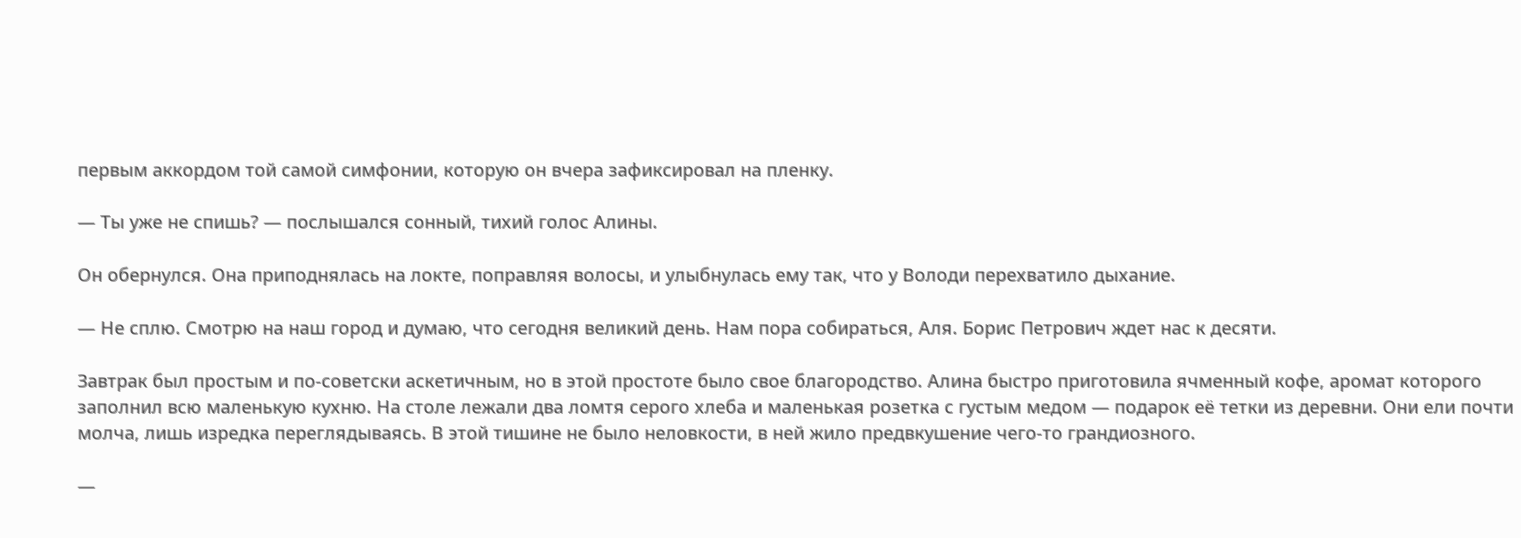первым аккордом той самой симфонии, которую он вчера зафиксировал на пленку.

— Ты уже не спишь? — послышался сонный, тихий голос Алины.

Он обернулся. Она приподнялась на локте, поправляя волосы, и улыбнулась ему так, что у Володи перехватило дыхание.

— Не сплю. Смотрю на наш город и думаю, что сегодня великий день. Нам пора собираться, Аля. Борис Петрович ждет нас к десяти.

Завтрак был простым и по-советски аскетичным, но в этой простоте было свое благородство. Алина быстро приготовила ячменный кофе, аромат которого заполнил всю маленькую кухню. На столе лежали два ломтя серого хлеба и маленькая розетка с густым медом — подарок её тетки из деревни. Они ели почти молча, лишь изредка переглядываясь. В этой тишине не было неловкости, в ней жило предвкушение чего-то грандиозного.

—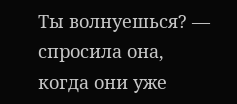Ты волнуешься? — спросила она, когда они уже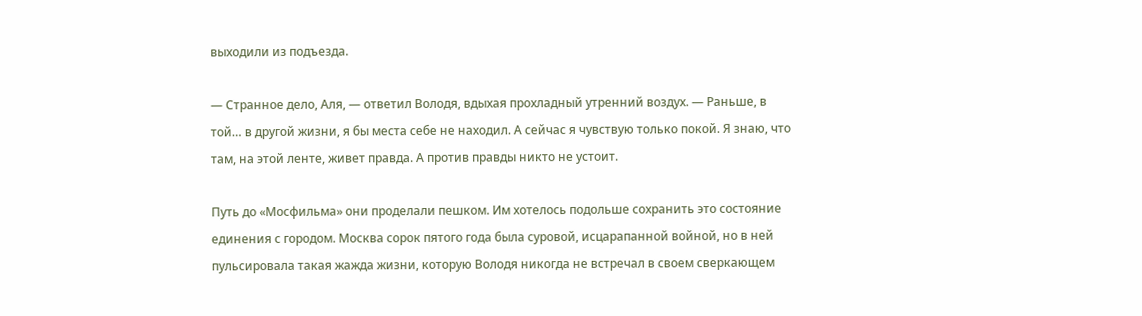выходили из подъезда.

— Странное дело, Аля, — ответил Володя, вдыхая прохладный утренний воздух. — Раньше, в той… в другой жизни, я бы места себе не находил. А сейчас я чувствую только покой. Я знаю, что там, на этой ленте, живет правда. А против правды никто не устоит.

Путь до «Мосфильма» они проделали пешком. Им хотелось подольше сохранить это состояние единения с городом. Москва сорок пятого года была суровой, исцарапанной войной, но в ней пульсировала такая жажда жизни, которую Володя никогда не встречал в своем сверкающем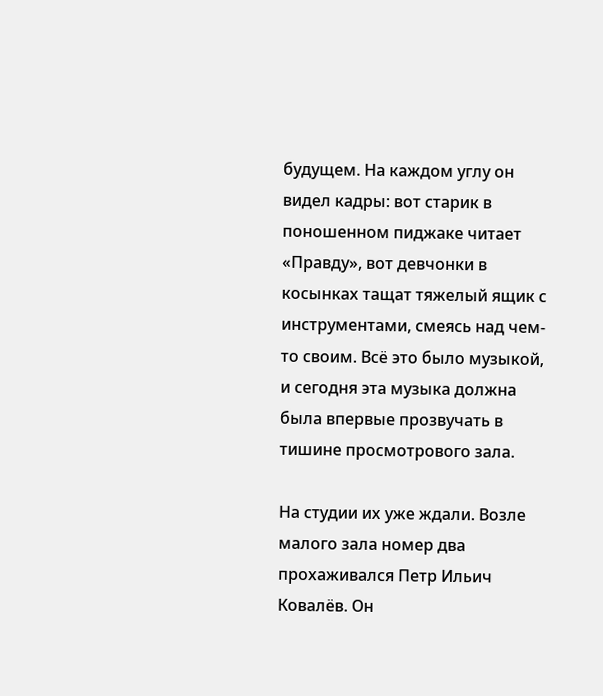будущем. На каждом углу он видел кадры: вот старик в поношенном пиджаке читает «Правду», вот девчонки в косынках тащат тяжелый ящик с инструментами, смеясь над чем-то своим. Всё это было музыкой, и сегодня эта музыка должна была впервые прозвучать в тишине просмотрового зала.

На студии их уже ждали. Возле малого зала номер два прохаживался Петр Ильич Ковалёв. Он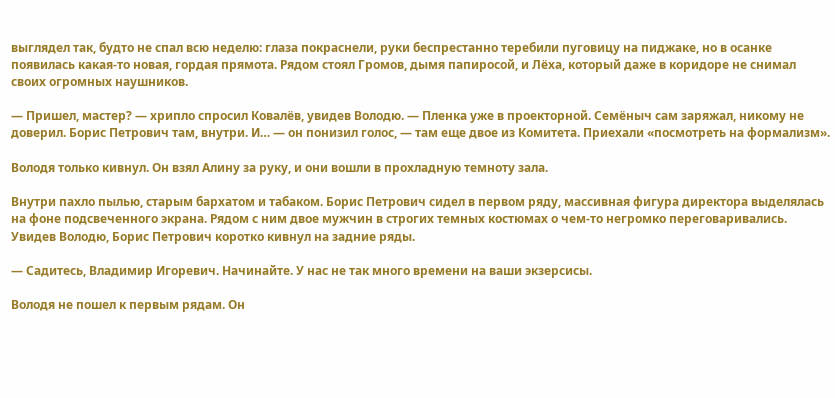выглядел так, будто не спал всю неделю: глаза покраснели, руки беспрестанно теребили пуговицу на пиджаке, но в осанке появилась какая-то новая, гордая прямота. Рядом стоял Громов, дымя папиросой, и Лёха, который даже в коридоре не снимал своих огромных наушников.

— Пришел, мастер? — хрипло спросил Ковалёв, увидев Володю. — Пленка уже в проекторной. Семёныч сам заряжал, никому не доверил. Борис Петрович там, внутри. И… — он понизил голос, — там еще двое из Комитета. Приехали «посмотреть на формализм».

Володя только кивнул. Он взял Алину за руку, и они вошли в прохладную темноту зала.

Внутри пахло пылью, старым бархатом и табаком. Борис Петрович сидел в первом ряду, массивная фигура директора выделялась на фоне подсвеченного экрана. Рядом с ним двое мужчин в строгих темных костюмах о чем-то негромко переговаривались. Увидев Володю, Борис Петрович коротко кивнул на задние ряды.

— Садитесь, Владимир Игоревич. Начинайте. У нас не так много времени на ваши экзерсисы.

Володя не пошел к первым рядам. Он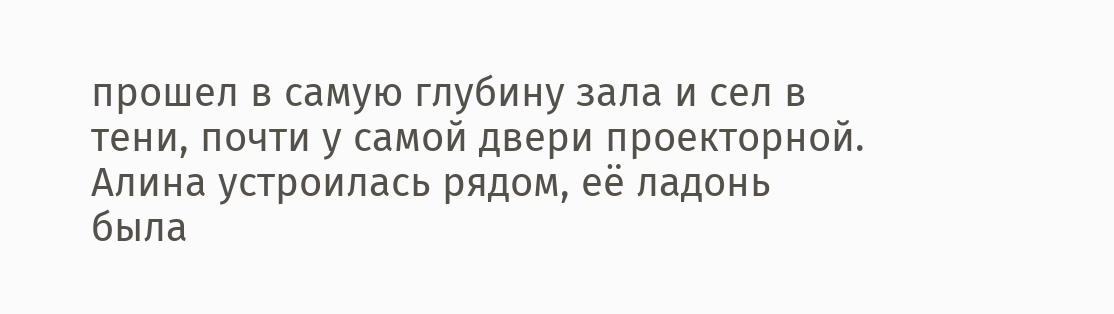прошел в самую глубину зала и сел в тени, почти у самой двери проекторной. Алина устроилась рядом, её ладонь была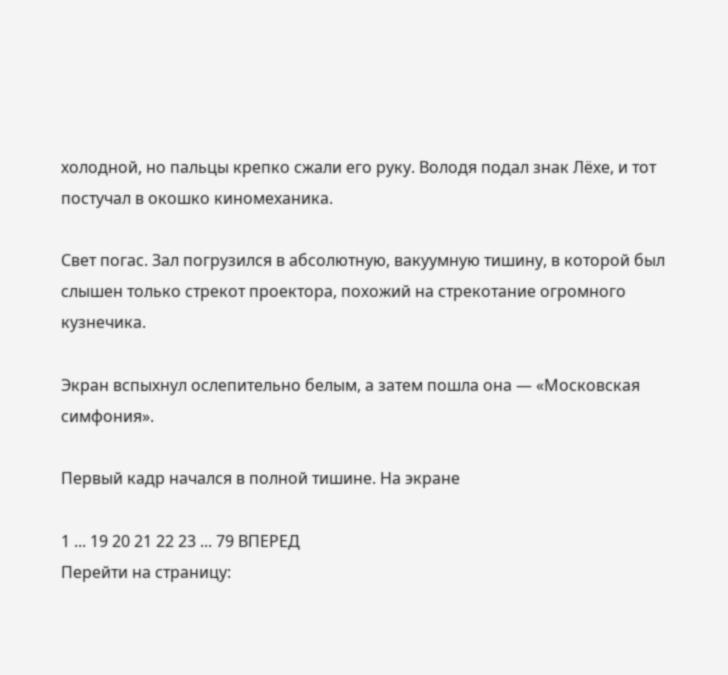холодной, но пальцы крепко сжали его руку. Володя подал знак Лёхе, и тот постучал в окошко киномеханика.

Свет погас. Зал погрузился в абсолютную, вакуумную тишину, в которой был слышен только стрекот проектора, похожий на стрекотание огромного кузнечика.

Экран вспыхнул ослепительно белым, а затем пошла она — «Московская симфония».

Первый кадр начался в полной тишине. На экране

1 ... 19 20 21 22 23 ... 79 ВПЕРЕД
Перейти на страницу: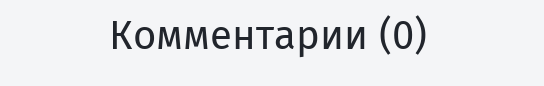Комментарии (0)